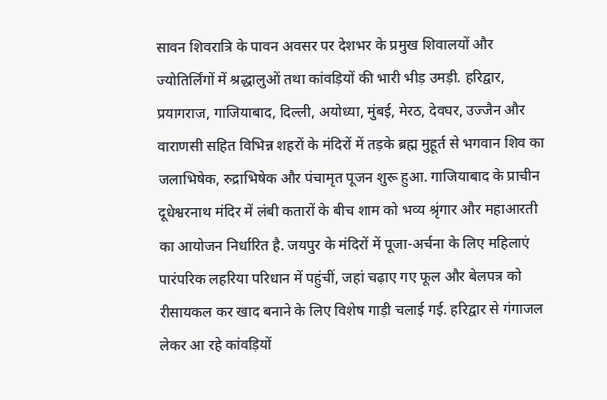सावन शिवरात्रि के पावन अवसर पर देशभर के प्रमुख शिवालयों और ज्योतिर्लिंगों में श्रद्धालुओं तथा कांवड़ियों की भारी भीड़ उमड़ी. हरिद्वार, प्रयागराज, गाजियाबाद, दिल्ली, अयोध्या, मुंबई, मेरठ, देवघर, उज्जैन और वाराणसी सहित विभिन्न शहरों के मंदिरों में तड़के ब्रह्म मुहूर्त से भगवान शिव का जलाभिषेक, रुद्राभिषेक और पंचामृत पूजन शुरू हुआ. गाजियाबाद के प्राचीन दूधेश्वरनाथ मंदिर में लंबी कतारों के बीच शाम को भव्य श्रृंगार और महाआरती का आयोजन निर्धारित है. जयपुर के मंदिरों में पूजा-अर्चना के लिए महिलाएं पारंपरिक लहरिया परिधान में पहुंचीं, जहां चढ़ाए गए फूल और बेलपत्र को रीसायकल कर खाद बनाने के लिए विशेष गाड़ी चलाई गई. हरिद्वार से गंगाजल लेकर आ रहे कांवड़ियों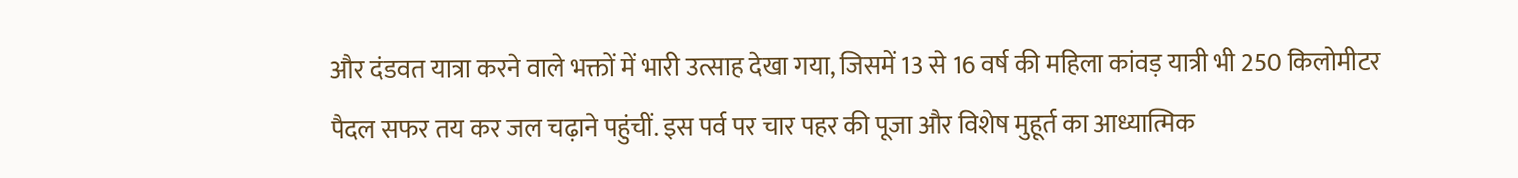और दंडवत यात्रा करने वाले भक्तों में भारी उत्साह देखा गया, जिसमें 13 से 16 वर्ष की महिला कांवड़ यात्री भी 250 किलोमीटर पैदल सफर तय कर जल चढ़ाने पहुंचीं. इस पर्व पर चार पहर की पूजा और विशेष मुहूर्त का आध्यात्मिक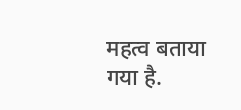महत्व बताया गया है.